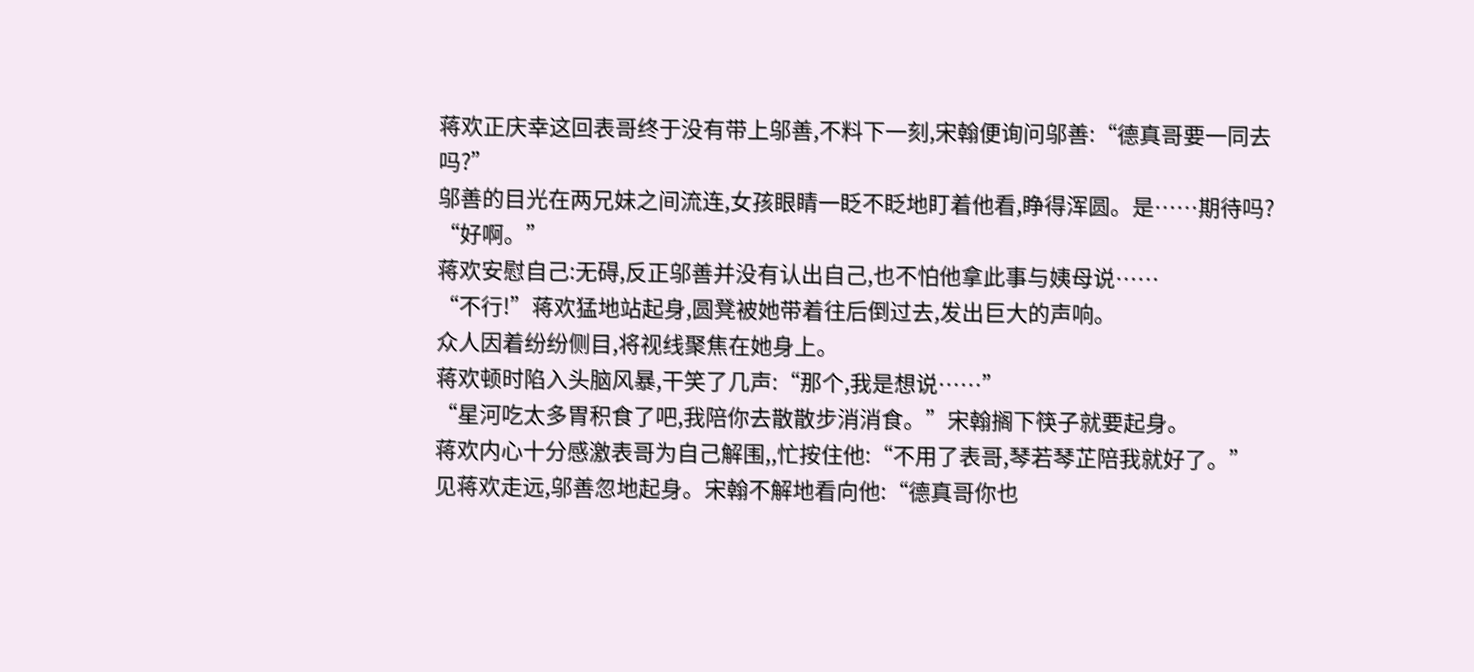蒋欢正庆幸这回表哥终于没有带上邬善,不料下一刻,宋翰便询问邬善:“德真哥要一同去吗?”
邬善的目光在两兄妹之间流连,女孩眼睛一眨不眨地盯着他看,睁得浑圆。是……期待吗?
“好啊。”
蒋欢安慰自己:无碍,反正邬善并没有认出自己,也不怕他拿此事与姨母说……
“不行!”蒋欢猛地站起身,圆凳被她带着往后倒过去,发出巨大的声响。
众人因着纷纷侧目,将视线聚焦在她身上。
蒋欢顿时陷入头脑风暴,干笑了几声:“那个,我是想说……”
“星河吃太多胃积食了吧,我陪你去散散步消消食。”宋翰搁下筷子就要起身。
蒋欢内心十分感激表哥为自己解围,,忙按住他:“不用了表哥,琴若琴芷陪我就好了。”
见蒋欢走远,邬善忽地起身。宋翰不解地看向他:“德真哥你也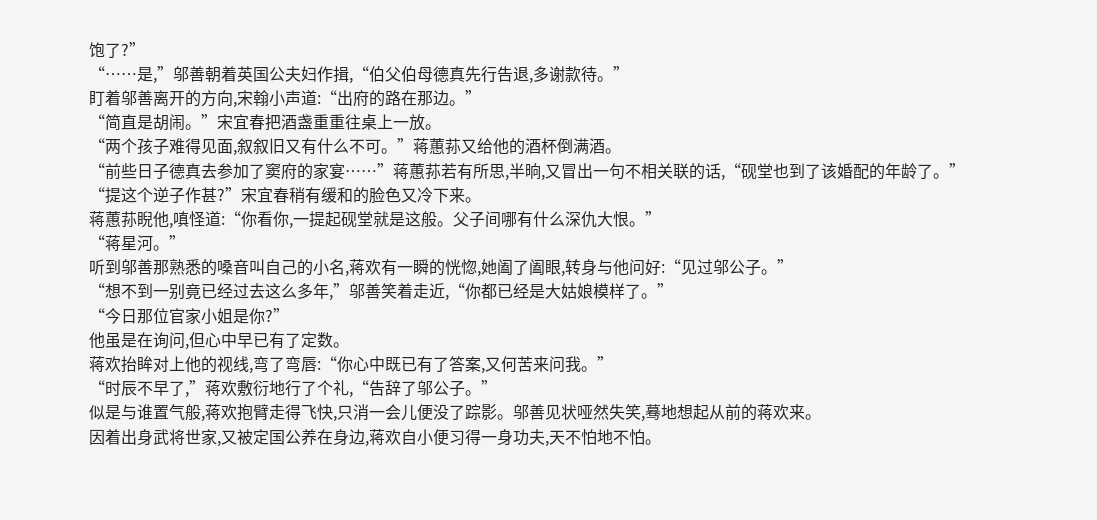饱了?”
“……是,”邬善朝着英国公夫妇作揖,“伯父伯母德真先行告退,多谢款待。”
盯着邬善离开的方向,宋翰小声道:“出府的路在那边。”
“简直是胡闹。”宋宜春把酒盏重重往桌上一放。
“两个孩子难得见面,叙叙旧又有什么不可。”蒋蕙荪又给他的酒杯倒满酒。
“前些日子德真去参加了窦府的家宴……”蒋蕙荪若有所思,半晌,又冒出一句不相关联的话,“砚堂也到了该婚配的年龄了。”
“提这个逆子作甚?”宋宜春稍有缓和的脸色又冷下来。
蒋蕙荪睨他,嗔怪道:“你看你,一提起砚堂就是这般。父子间哪有什么深仇大恨。”
“蒋星河。”
听到邬善那熟悉的嗓音叫自己的小名,蒋欢有一瞬的恍惚,她阖了阖眼,转身与他问好:“见过邬公子。”
“想不到一别竟已经过去这么多年,”邬善笑着走近,“你都已经是大姑娘模样了。”
“今日那位官家小姐是你?”
他虽是在询问,但心中早已有了定数。
蒋欢抬眸对上他的视线,弯了弯唇:“你心中既已有了答案,又何苦来问我。”
“时辰不早了,”蒋欢敷衍地行了个礼,“告辞了邬公子。”
似是与谁置气般,蒋欢抱臂走得飞快,只消一会儿便没了踪影。邬善见状哑然失笑,蓦地想起从前的蒋欢来。
因着出身武将世家,又被定国公养在身边,蒋欢自小便习得一身功夫,天不怕地不怕。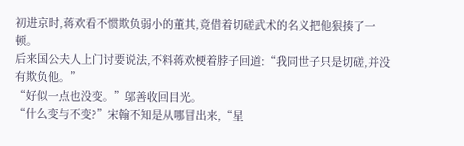初进京时,蒋欢看不惯欺负弱小的董其,竟借着切磋武术的名义把他狠揍了一顿。
后来国公夫人上门讨要说法,不料蒋欢梗着脖子回道:“我同世子只是切磋,并没有欺负他。”
“好似一点也没变。”邬善收回目光。
“什么变与不变?”宋翰不知是从哪冒出来,“星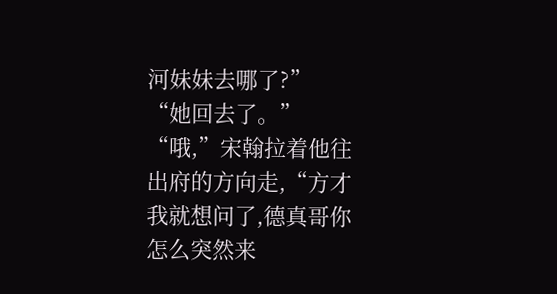河妹妹去哪了?”
“她回去了。”
“哦,”宋翰拉着他往出府的方向走,“方才我就想问了,德真哥你怎么突然来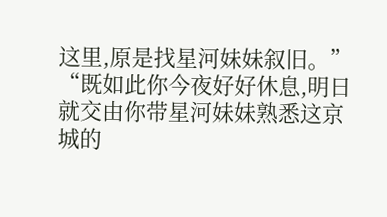这里,原是找星河妹妹叙旧。”
“既如此你今夜好好休息,明日就交由你带星河妹妹熟悉这京城的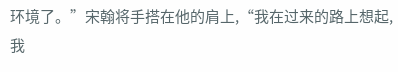环境了。”宋翰将手搭在他的肩上,“我在过来的路上想起,我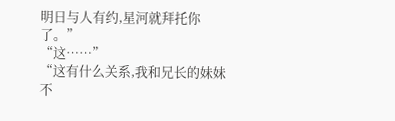明日与人有约,星河就拜托你了。”
“这……”
“这有什么关系,我和兄长的妹妹不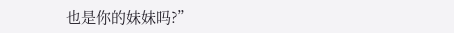也是你的妹妹吗?”